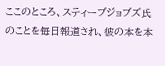ここのところ、スティーブジョブズ氏のことを毎日報道され、彼の本を本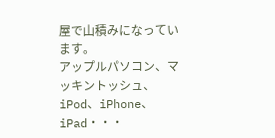屋で山積みになっています。
アップルパソコン、マッキントッシュ、iPod、iPhone、iPad・・・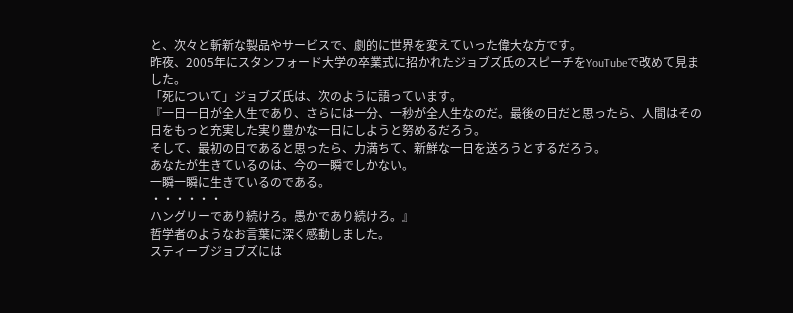と、次々と斬新な製品やサービスで、劇的に世界を変えていった偉大な方です。
昨夜、2005年にスタンフォード大学の卒業式に招かれたジョブズ氏のスピーチをYouTubeで改めて見ました。
「死について」ジョブズ氏は、次のように語っています。
『一日一日が全人生であり、さらには一分、一秒が全人生なのだ。最後の日だと思ったら、人間はその日をもっと充実した実り豊かな一日にしようと努めるだろう。
そして、最初の日であると思ったら、力満ちて、新鮮な一日を送ろうとするだろう。
あなたが生きているのは、今の一瞬でしかない。
一瞬一瞬に生きているのである。
・・・・・・
ハングリーであり続けろ。愚かであり続けろ。』
哲学者のようなお言葉に深く感動しました。
スティーブジョブズには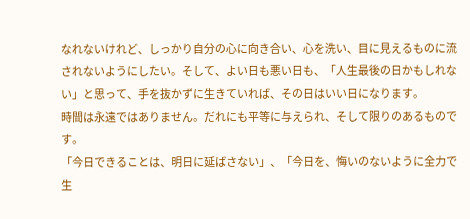なれないけれど、しっかり自分の心に向き合い、心を洗い、目に見えるものに流されないようにしたい。そして、よい日も悪い日も、「人生最後の日かもしれない」と思って、手を抜かずに生きていれば、その日はいい日になります。
時間は永遠ではありません。だれにも平等に与えられ、そして限りのあるものです。
「今日できることは、明日に延ばさない」、「今日を、悔いのないように全力で生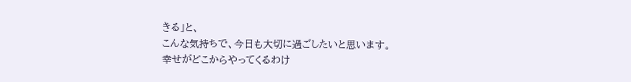きる」と、
こんな気持ちで、今日も大切に過ごしたいと思います。
幸せがどこからやってくるわけ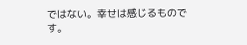ではない。幸せは感じるものです。